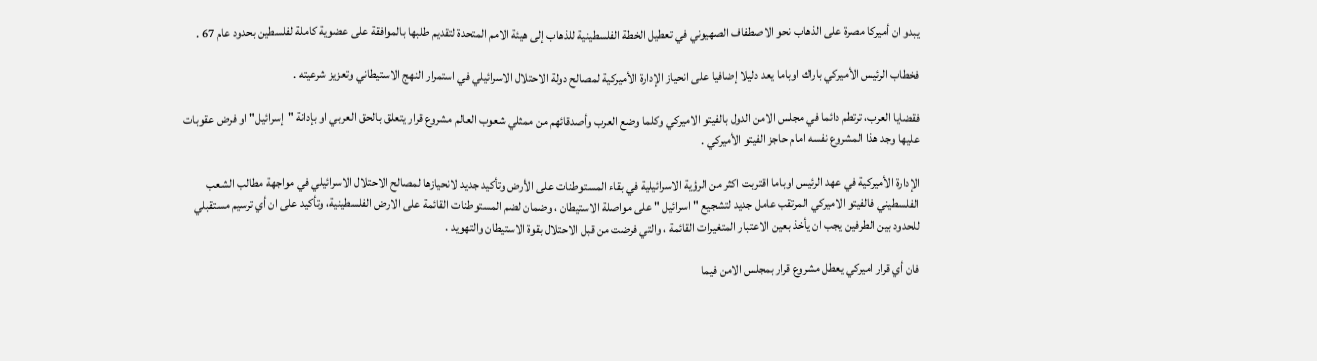يبدو ان أميركا مصرة على الذهاب نحو الاصطفاف الصهيوني في تعطيل الخطة الفلسطينية للذهاب إلى هيئة الامم المتحدة لتقديم طلبها بالموافقة على عضوية كاملة لفلسطين بحدود عام 67 .

فخطاب الرئيس الأميركي باراك اوباما يعد دليلا إضافيا على انحياز الإدارة الأميركية لمصالح دولة الاحتلال الاسرائيلي في استمرار النهج الاستيطاني وتعزيز شرعيته .

فقضايا العرب، ترتطم دائما في مجلس الامن الدول بالفيتو الاميركي وكلما وضع العرب وأصدقائهم من ممثلي شعوب العالم مشروع قرار يتعلق بالحق العربي او بإدانة "إسرائيل" او فرض عقوبات عليها وجد هذا المشروع نفسه امام حاجز الفيتو الأميركي .

الإدارة الأميركية في عهد الرئيس اوباما اقتربت اكثر من الرؤية الاسرائيلية في بقاء المستوطنات على الأرض وتأكيد جديد لانحيازها لمصالح الاحتلال الاسرائيلي في مواجهة مطالب الشعب الفلسطيني فالفيتو الاميركي المرتقب عامل جديد لتشجيع " اسرائيل " على مواصلة الاستيطان ، وضمان لضم المستوطنات القائمة على الارض الفلسطينية، وتأكيد على ان أي ترسيم مستقبلي للحدود بين الطرفين يجب ان يأخذ بعين الاعتبار المتغيرات القائمة ، والتي فرضت من قبل الاحتلال بقوة الاستيطان والتهويد .

فان أي قرار اميركي يعطل مشروع قرار بمجلس الامن فيما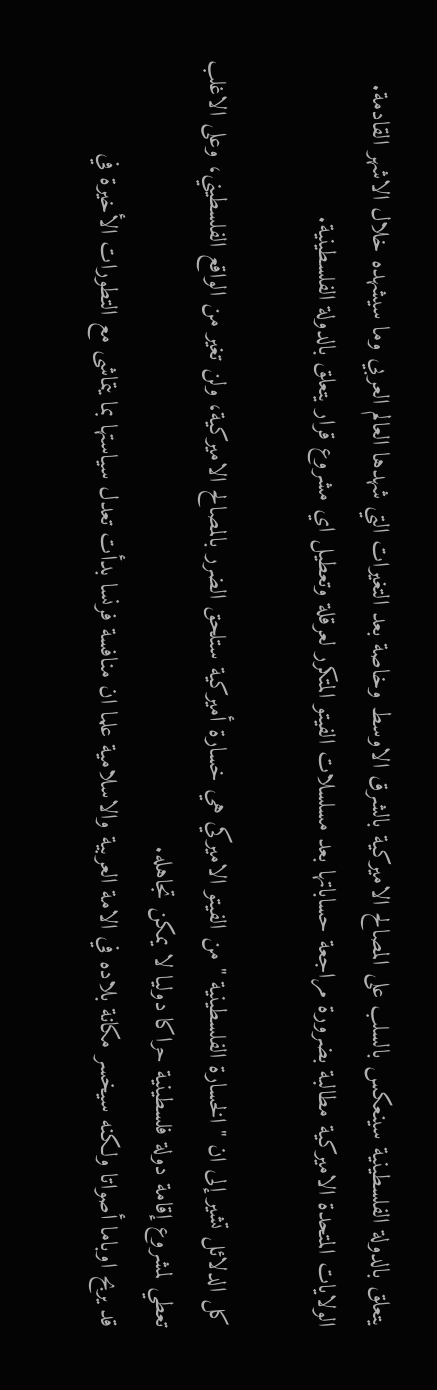يتعلق بالدولة الفلسطينية سينعكس بالسلب على المصالح الاميركية بالشرق الاوسط وخاصة بعد التغيرات التي شهدها العالم العربي وما سيشهده خلال الاشهر القادمة.
الولايات المتحدة الاميركية مطالبة بضرورة مراجعة حساباتها بعد مسلسلات الفيتو المتكرر لعرقلة وتعطيل اي مشروع قرار يتعلق بالدولة الفلسطينية.

كل الدلائل تشير إلى ان " الخسارة الفلسطينية " من الفيتو الاميركي هي خسارة أميركية ستلحق الضرر بالمصالح الاميركية، ولن تغير من الواقع الفلسطيني، وعلى الاغلب تعطي لمشروع إقامة دولة فلسطينية حراكا دوليا لا يمكن تجاهله.
قد يربح اوباما أصواتا ولكنه سيخسر مكانة بلاده في الامة العربية والاسلامية علما ان منافسة فرنسا بدأت تعدل سياستها بما يتماشى مع التطورات الأخيرة في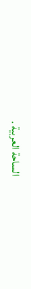الساحة العربية .